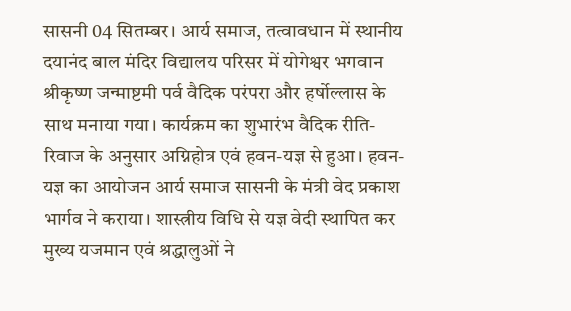सासनी 04 सितम्बर। आर्य समाज, तत्वावधान में स्थानीय दयानंद बाल मंदिर विद्यालय परिसर में योगेश्वर भगवान श्रीकृष्ण जन्माष्टमी पर्व वैदिक परंपरा और हर्षोल्लास के साथ मनाया गया। कार्यक्रम का शुभारंभ वैदिक रीति-रिवाज के अनुसार अग्निहोत्र एवं हवन-यज्ञ से हुआ। हवन-यज्ञ का आयोजन आर्य समाज सासनी के मंत्री वेद प्रकाश भार्गव ने कराया। शास्त्रीय विधि से यज्ञ वेदी स्थापित कर मुख्य यजमान एवं श्रद्धालुओं ने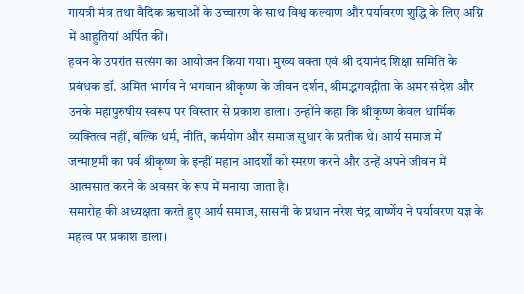गायत्री मंत्र तथा वैदिक ऋचाओं के उच्चारण के साथ विश्व कल्याण और पर्यावरण शुद्धि के लिए अग्नि में आहुतियां अर्पित कीं।
हवन के उपरांत सत्संग का आयोजन किया गया। मुख्य वक्ता एवं श्री दयानंद शिक्षा समिति के प्रबंधक डॉ. अमित भार्गव ने भगवान श्रीकृष्ण के जीवन दर्शन, श्रीमद्भगवद्गीता के अमर संदेश और उनके महापुरुषीय स्वरूप पर विस्तार से प्रकाश डाला। उन्होंने कहा कि श्रीकृष्ण केवल धार्मिक व्यक्तित्व नहीं, बल्कि धर्म, नीति, कर्मयोग और समाज सुधार के प्रतीक थे। आर्य समाज में जन्माष्टमी का पर्व श्रीकृष्ण के इन्हीं महान आदर्शों को स्मरण करने और उन्हें अपने जीवन में आत्मसात करने के अवसर के रूप में मनाया जाता है।
समारोह की अध्यक्षता करते हुए आर्य समाज, सासनी के प्रधान नरेश चंद्र वार्ष्णेय ने पर्यावरण यज्ञ के महत्व पर प्रकाश डाला।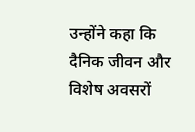उन्होंने कहा कि दैनिक जीवन और विशेष अवसरों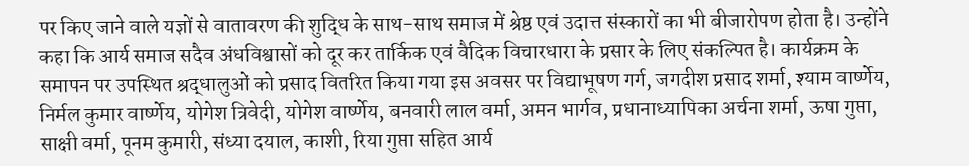पर किए जाने वाले यज्ञों से वातावरण की शुद्धि के साथ-साथ समाज में श्रेष्ठ एवं उदात्त संस्कारों का भी बीजारोपण होता है। उन्होंने कहा कि आर्य समाज सदैव अंधविश्वासों को दूर कर तार्किक एवं वैदिक विचारधारा के प्रसार के लिए संकल्पित है। कार्यक्रम के समापन पर उपस्थित श्रद्धालुओं को प्रसाद वितरित किया गया इस अवसर पर विद्याभूषण गर्ग, जगदीश प्रसाद शर्मा, श्याम वार्ष्णेय, निर्मल कुमार वार्ष्णेय, योगेश त्रिवेदी, योगेश वार्ष्णेय, बनवारी लाल वर्मा, अमन भार्गव, प्रधानाध्यापिका अर्चना शर्मा, ऊषा गुप्ता, साक्षी वर्मा, पूनम कुमारी, संध्या दयाल, काशी, रिया गुप्ता सहित आर्य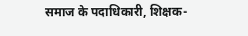समाज के पदाधिकारी, शिक्षक-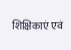शिक्षिकाएं एवं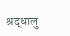श्रद्धालु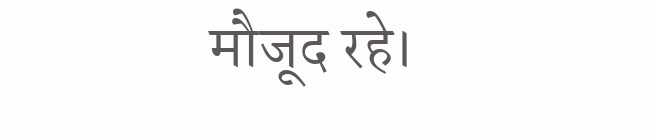मौजूद रहे।